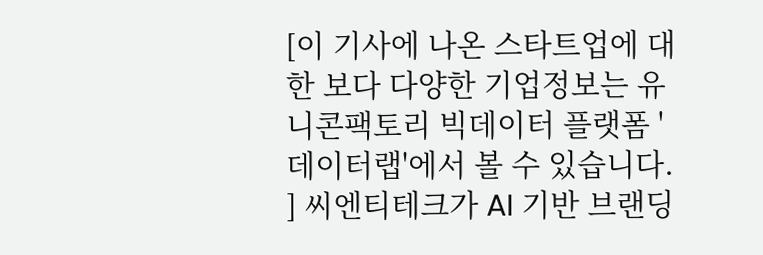[이 기사에 나온 스타트업에 대한 보다 다양한 기업정보는 유니콘팩토리 빅데이터 플랫폼 '데이터랩'에서 볼 수 있습니다. ] 씨엔티테크가 AI 기반 브랜딩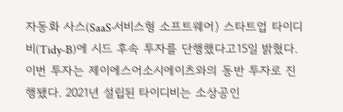자동화 사스(SaaS·서비스형 소프트웨어) 스타트업 타이디비(Tidy-B)에 시드 후속 투자를 단행했다고15일 밝혔다. 이번 투자는 제이에스어소시에이츠와의 동반 투자로 진행됐다. 2021년 설립된 타이디비는 소상공인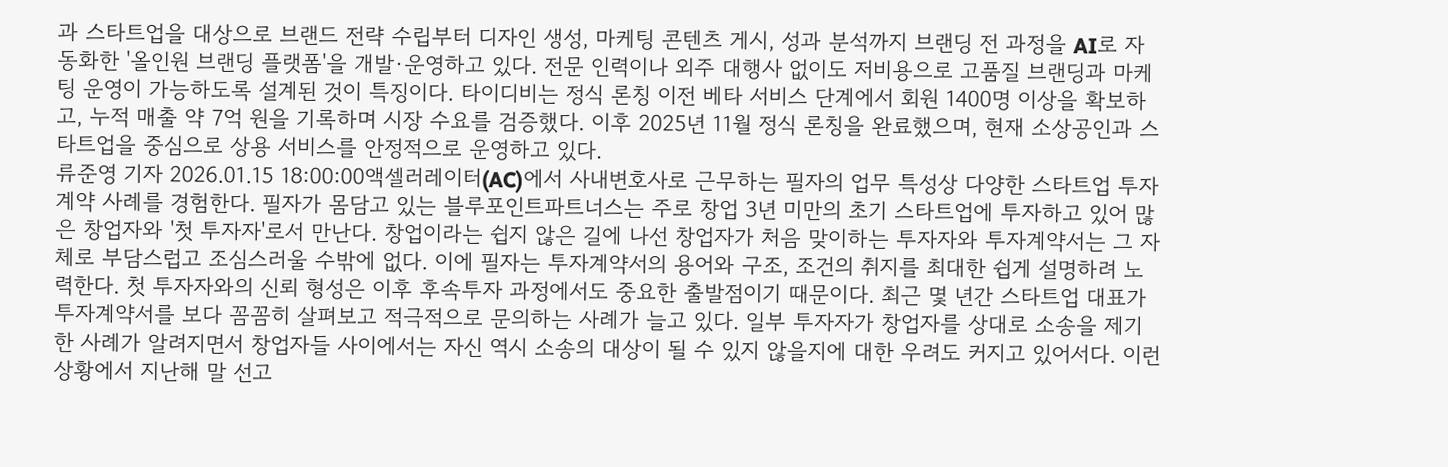과 스타트업을 대상으로 브랜드 전략 수립부터 디자인 생성, 마케팅 콘텐츠 게시, 성과 분석까지 브랜딩 전 과정을 AI로 자동화한 '올인원 브랜딩 플랫폼'을 개발·운영하고 있다. 전문 인력이나 외주 대행사 없이도 저비용으로 고품질 브랜딩과 마케팅 운영이 가능하도록 설계된 것이 특징이다. 타이디비는 정식 론칭 이전 베타 서비스 단계에서 회원 1400명 이상을 확보하고, 누적 매출 약 7억 원을 기록하며 시장 수요를 검증했다. 이후 2025년 11월 정식 론칭을 완료했으며, 현재 소상공인과 스타트업을 중심으로 상용 서비스를 안정적으로 운영하고 있다.
류준영 기자 2026.01.15 18:00:00액셀러레이터(AC)에서 사내변호사로 근무하는 필자의 업무 특성상 다양한 스타트업 투자계약 사례를 경험한다. 필자가 몸담고 있는 블루포인트파트너스는 주로 창업 3년 미만의 초기 스타트업에 투자하고 있어 많은 창업자와 '첫 투자자'로서 만난다. 창업이라는 쉽지 않은 길에 나선 창업자가 처음 맞이하는 투자자와 투자계약서는 그 자체로 부담스럽고 조심스러울 수밖에 없다. 이에 필자는 투자계약서의 용어와 구조, 조건의 취지를 최대한 쉽게 설명하려 노력한다. 첫 투자자와의 신뢰 형성은 이후 후속투자 과정에서도 중요한 출발점이기 때문이다. 최근 몇 년간 스타트업 대표가 투자계약서를 보다 꼼꼼히 살펴보고 적극적으로 문의하는 사례가 늘고 있다. 일부 투자자가 창업자를 상대로 소송을 제기한 사례가 알려지면서 창업자들 사이에서는 자신 역시 소송의 대상이 될 수 있지 않을지에 대한 우려도 커지고 있어서다. 이런 상황에서 지난해 말 선고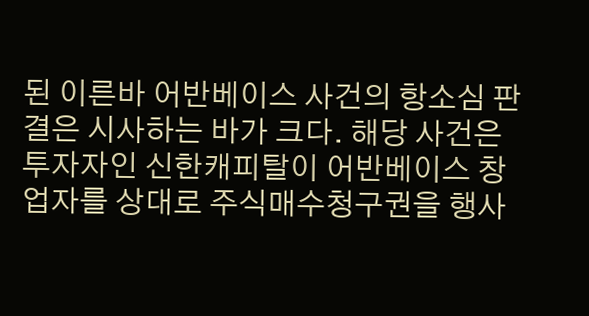된 이른바 어반베이스 사건의 항소심 판결은 시사하는 바가 크다. 해당 사건은 투자자인 신한캐피탈이 어반베이스 창업자를 상대로 주식매수청구권을 행사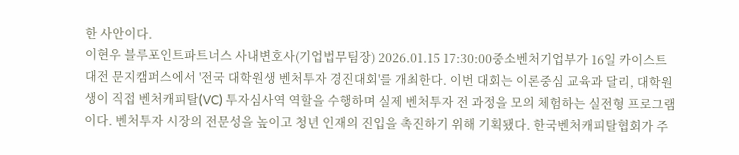한 사안이다.
이현우 블루포인트파트너스 사내변호사(기업법무팀장) 2026.01.15 17:30:00중소벤처기업부가 16일 카이스트 대전 문지캠퍼스에서 '전국 대학원생 벤처투자 경진대회'를 개최한다. 이번 대회는 이론중심 교육과 달리, 대학원생이 직접 벤처캐피탈(VC) 투자심사역 역할을 수행하며 실제 벤처투자 전 과정을 모의 체험하는 실전형 프로그램이다. 벤처투자 시장의 전문성을 높이고 청년 인재의 진입을 촉진하기 위해 기획됐다. 한국벤처캐피탈협회가 주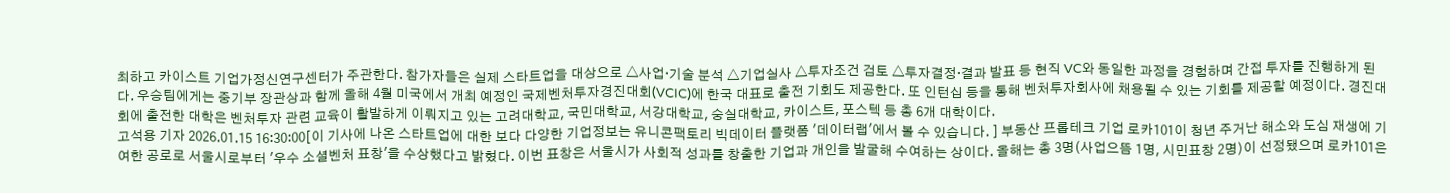최하고 카이스트 기업가정신연구센터가 주관한다. 참가자들은 실제 스타트업을 대상으로 △사업·기술 분석 △기업실사 △투자조건 검토 △투자결정·결과 발표 등 현직 VC와 동일한 과정을 경험하며 간접 투자를 진행하게 된다. 우승팀에게는 중기부 장관상과 함께 올해 4월 미국에서 개최 예정인 국제벤처투자경진대회(VCIC)에 한국 대표로 출전 기회도 제공한다. 또 인턴십 등을 통해 벤처투자회사에 채용될 수 있는 기회를 제공할 예정이다. 경진대회에 출전한 대학은 벤처투자 관련 교육이 활발하게 이뤄지고 있는 고려대학교, 국민대학교, 서강대학교, 숭실대학교, 카이스트, 포스텍 등 총 6개 대학이다.
고석용 기자 2026.01.15 16:30:00[이 기사에 나온 스타트업에 대한 보다 다양한 기업정보는 유니콘팩토리 빅데이터 플랫폼 '데이터랩'에서 볼 수 있습니다. ] 부동산 프롭테크 기업 로카101이 청년 주거난 해소와 도심 재생에 기여한 공로로 서울시로부터 '우수 소셜벤처 표창'을 수상했다고 밝혔다. 이번 표창은 서울시가 사회적 성과를 창출한 기업과 개인을 발굴해 수여하는 상이다. 올해는 총 3명(사업으뜸 1명, 시민표창 2명)이 선정됐으며 로카101은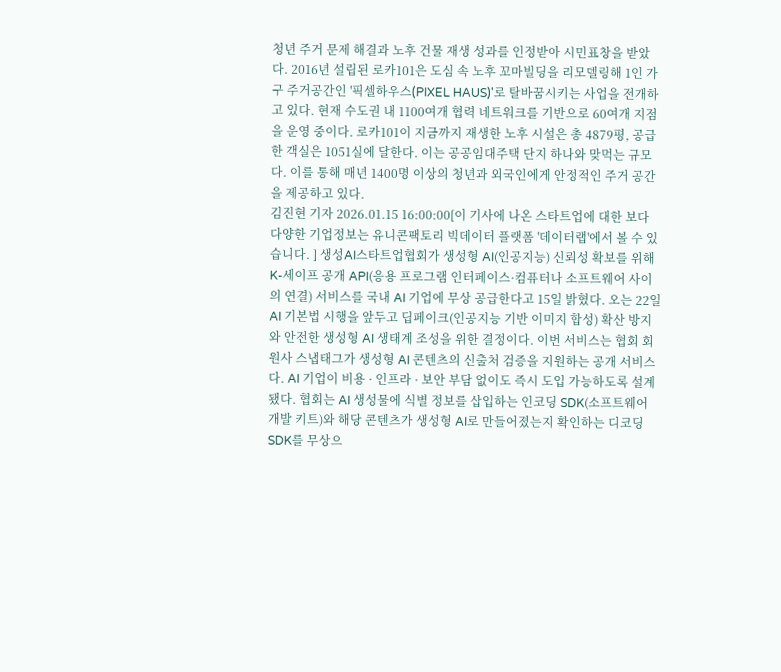청년 주거 문제 해결과 노후 건물 재생 성과를 인정받아 시민표창을 받았다. 2016년 설립된 로카101은 도심 속 노후 꼬마빌딩을 리모델링해 1인 가구 주거공간인 '픽셀하우스(PIXEL HAUS)'로 탈바꿈시키는 사업을 전개하고 있다. 현재 수도권 내 1100여개 협력 네트워크를 기반으로 60여개 지점을 운영 중이다. 로카101이 지금까지 재생한 노후 시설은 총 4879평, 공급한 객실은 1051실에 달한다. 이는 공공임대주택 단지 하나와 맞먹는 규모다. 이를 통해 매년 1400명 이상의 청년과 외국인에게 안정적인 주거 공간을 제공하고 있다.
김진현 기자 2026.01.15 16:00:00[이 기사에 나온 스타트업에 대한 보다 다양한 기업정보는 유니콘팩토리 빅데이터 플랫폼 '데이터랩'에서 볼 수 있습니다. ] 생성AI스타트업협회가 생성형 AI(인공지능) 신뢰성 확보를 위해 K-세이프 공개 API(응용 프로그램 인터페이스·컴퓨터나 소프트웨어 사이의 연결) 서비스를 국내 AI 기업에 무상 공급한다고 15일 밝혔다. 오는 22일 AI 기본법 시행을 앞두고 딥페이크(인공지능 기반 이미지 합성) 확산 방지와 안전한 생성형 AI 생태계 조성을 위한 결정이다. 이번 서비스는 협회 회원사 스냅태그가 생성형 AI 콘텐츠의 신출처 검증을 지원하는 공개 서비스다. AI 기업이 비용 · 인프라 · 보안 부담 없이도 즉시 도입 가능하도록 설계됐다. 협회는 AI 생성물에 식별 정보를 삽입하는 인코딩 SDK(소프트웨어 개발 키트)와 해당 콘텐츠가 생성형 AI로 만들어졌는지 확인하는 디코딩 SDK를 무상으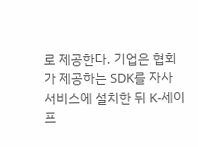로 제공한다. 기업은 협회가 제공하는 SDK를 자사 서비스에 설치한 뒤 K-세이프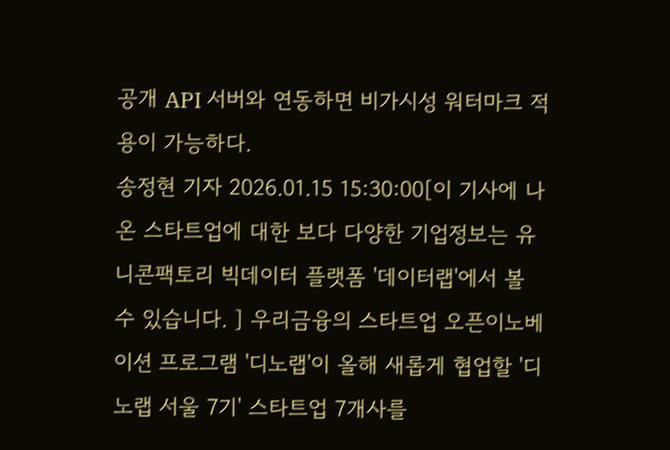공개 API 서버와 연동하면 비가시성 워터마크 적용이 가능하다.
송정현 기자 2026.01.15 15:30:00[이 기사에 나온 스타트업에 대한 보다 다양한 기업정보는 유니콘팩토리 빅데이터 플랫폼 '데이터랩'에서 볼 수 있습니다. ] 우리금융의 스타트업 오픈이노베이션 프로그램 '디노랩'이 올해 새롭게 협업할 '디노랩 서울 7기' 스타트업 7개사를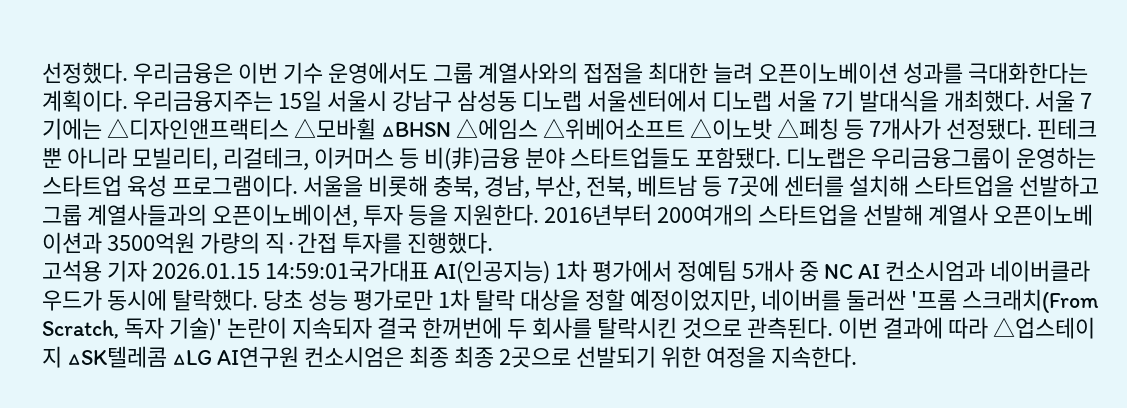선정했다. 우리금융은 이번 기수 운영에서도 그룹 계열사와의 접점을 최대한 늘려 오픈이노베이션 성과를 극대화한다는 계획이다. 우리금융지주는 15일 서울시 강남구 삼성동 디노랩 서울센터에서 디노랩 서울 7기 발대식을 개최했다. 서울 7기에는 △디자인앤프랙티스 △모바휠 △BHSN △에임스 △위베어소프트 △이노밧 △페칭 등 7개사가 선정됐다. 핀테크뿐 아니라 모빌리티, 리걸테크, 이커머스 등 비(非)금융 분야 스타트업들도 포함됐다. 디노랩은 우리금융그룹이 운영하는 스타트업 육성 프로그램이다. 서울을 비롯해 충북, 경남, 부산, 전북, 베트남 등 7곳에 센터를 설치해 스타트업을 선발하고 그룹 계열사들과의 오픈이노베이션, 투자 등을 지원한다. 2016년부터 200여개의 스타트업을 선발해 계열사 오픈이노베이션과 3500억원 가량의 직·간접 투자를 진행했다.
고석용 기자 2026.01.15 14:59:01국가대표 AI(인공지능) 1차 평가에서 정예팀 5개사 중 NC AI 컨소시엄과 네이버클라우드가 동시에 탈락했다. 당초 성능 평가로만 1차 탈락 대상을 정할 예정이었지만, 네이버를 둘러싼 '프롬 스크래치(From Scratch, 독자 기술)' 논란이 지속되자 결국 한꺼번에 두 회사를 탈락시킨 것으로 관측된다. 이번 결과에 따라 △업스테이지 △SK텔레콤 △LG AI연구원 컨소시엄은 최종 최종 2곳으로 선발되기 위한 여정을 지속한다.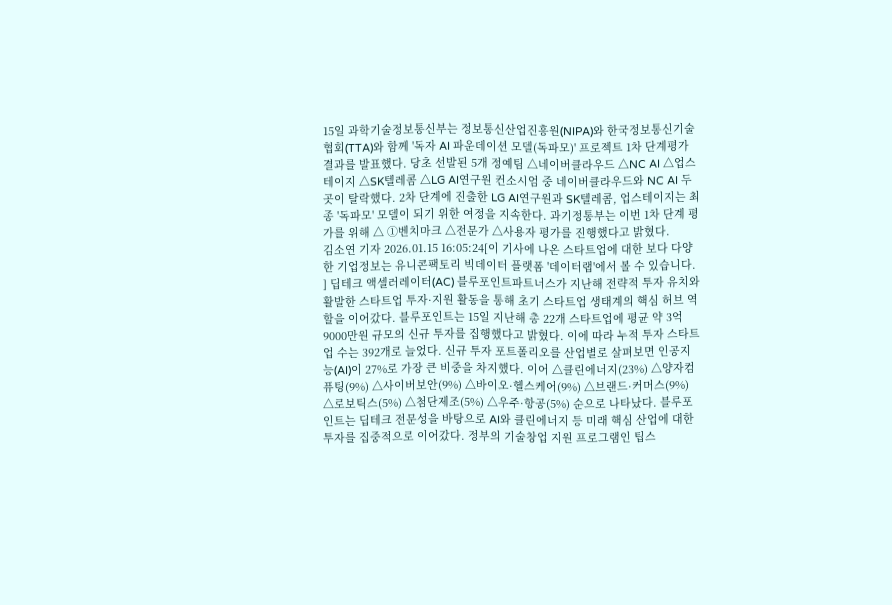15일 과학기술정보통신부는 정보통신산업진흥원(NIPA)와 한국정보통신기술협회(TTA)와 함께 '독자 AI 파운데이션 모델(독파모)' 프로젝트 1차 단계평가 결과를 발표했다. 당초 선발된 5개 정예팀 △네이버클라우드 △NC AI △업스테이지 △SK텔레콤 △LG AI연구원 컨소시엄 중 네이버클라우드와 NC AI 두 곳이 탈락했다. 2차 단계에 진출한 LG AI연구원과 SK텔레콤, 업스테이지는 최종 '독파모' 모델이 되기 위한 여정을 지속한다. 과기정통부는 이번 1차 단계 평가를 위해 △ ①벤치마크 △전문가 △사용자 평가를 진행했다고 밝혔다.
김소연 기자 2026.01.15 16:05:24[이 기사에 나온 스타트업에 대한 보다 다양한 기업정보는 유니콘팩토리 빅데이터 플랫폼 '데이터랩'에서 볼 수 있습니다. ] 딥테크 액셀러레이터(AC) 블루포인트파트너스가 지난해 전략적 투자 유치와 활발한 스타트업 투자·지원 활동을 통해 초기 스타트업 생태계의 핵심 허브 역할을 이어갔다. 블루포인트는 15일 지난해 총 22개 스타트업에 평균 약 3억9000만원 규모의 신규 투자를 집행했다고 밝혔다. 이에 따라 누적 투자 스타트업 수는 392개로 늘었다. 신규 투자 포트폴리오를 산업별로 살펴보면 인공지능(AI)이 27%로 가장 큰 비중을 차지했다. 이어 △클린에너지(23%) △양자컴퓨팅(9%) △사이버보안(9%) △바이오·헬스케어(9%) △브랜드·커머스(9%) △로보틱스(5%) △첨단제조(5%) △우주·항공(5%) 순으로 나타났다. 블루포인트는 딥테크 전문성을 바탕으로 AI와 클린에너지 등 미래 핵심 산업에 대한 투자를 집중적으로 이어갔다. 정부의 기술창업 지원 프로그램인 팁스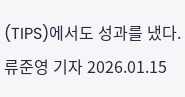(TIPS)에서도 성과를 냈다.
류준영 기자 2026.01.15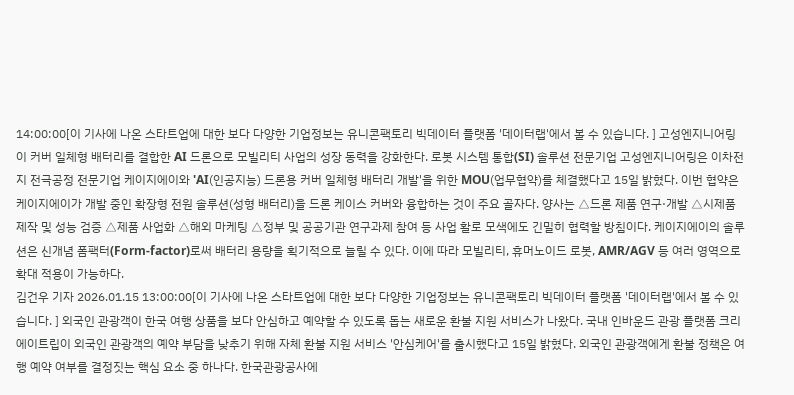14:00:00[이 기사에 나온 스타트업에 대한 보다 다양한 기업정보는 유니콘팩토리 빅데이터 플랫폼 '데이터랩'에서 볼 수 있습니다. ] 고성엔지니어링이 커버 일체형 배터리를 결합한 AI 드론으로 모빌리티 사업의 성장 동력을 강화한다. 로봇 시스템 통합(SI) 솔루션 전문기업 고성엔지니어링은 이차전지 전극공정 전문기업 케이지에이와 'AI(인공지능) 드론용 커버 일체형 배터리 개발'을 위한 MOU(업무협약)를 체결했다고 15일 밝혔다. 이번 협약은 케이지에이가 개발 중인 확장형 전원 솔루션(성형 배터리)을 드론 케이스 커버와 융합하는 것이 주요 골자다. 양사는 △드론 제품 연구·개발 △시제품 제작 및 성능 검증 △제품 사업화 △해외 마케팅 △정부 및 공공기관 연구과제 참여 등 사업 활로 모색에도 긴밀히 협력할 방침이다. 케이지에이의 솔루션은 신개념 폼팩터(Form-factor)로써 배터리 용량을 획기적으로 늘릴 수 있다. 이에 따라 모빌리티, 휴머노이드 로봇, AMR/AGV 등 여러 영역으로 확대 적용이 가능하다.
김건우 기자 2026.01.15 13:00:00[이 기사에 나온 스타트업에 대한 보다 다양한 기업정보는 유니콘팩토리 빅데이터 플랫폼 '데이터랩'에서 볼 수 있습니다. ] 외국인 관광객이 한국 여행 상품을 보다 안심하고 예약할 수 있도록 돕는 새로운 환불 지원 서비스가 나왔다. 국내 인바운드 관광 플랫폼 크리에이트립이 외국인 관광객의 예약 부담을 낮추기 위해 자체 환불 지원 서비스 '안심케어'를 출시했다고 15일 밝혔다. 외국인 관광객에게 환불 정책은 여행 예약 여부를 결정짓는 핵심 요소 중 하나다. 한국관광공사에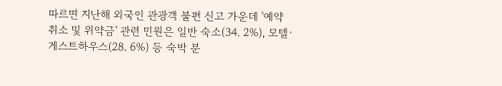따르면 지난해 외국인 관광객 불편 신고 가운데 '예약 취소 및 위약금' 관련 민원은 일반 숙소(34. 2%), 모텔·게스트하우스(28. 6%) 등 숙박 분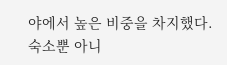야에서 높은 비중을 차지했다. 숙소뿐 아니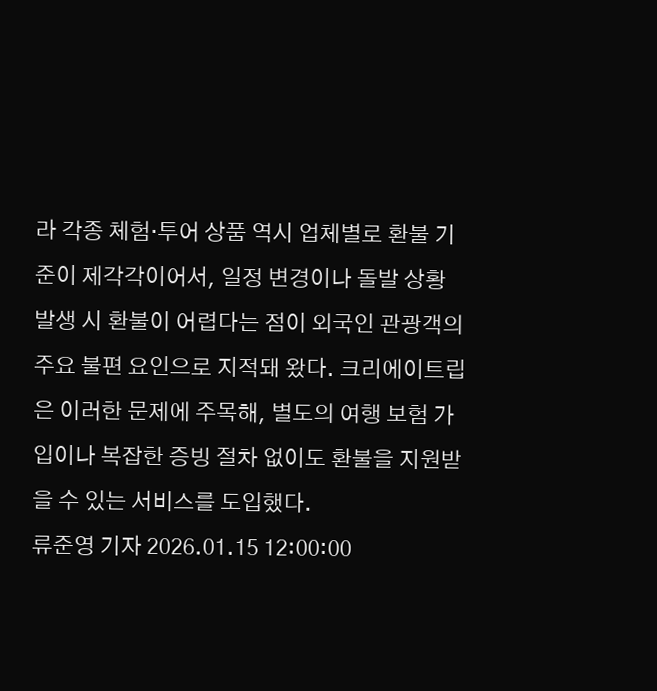라 각종 체험·투어 상품 역시 업체별로 환불 기준이 제각각이어서, 일정 변경이나 돌발 상황 발생 시 환불이 어렵다는 점이 외국인 관광객의 주요 불편 요인으로 지적돼 왔다. 크리에이트립은 이러한 문제에 주목해, 별도의 여행 보험 가입이나 복잡한 증빙 절차 없이도 환불을 지원받을 수 있는 서비스를 도입했다.
류준영 기자 2026.01.15 12:00:00